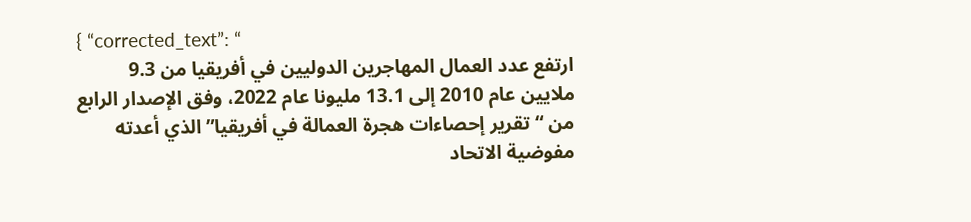{ “corrected_text”: “
ارتفع عدد العمال المهاجرين الدوليين في أفريقيا من 9.3 ملايين عام 2010 إلى 13.1 مليونا عام 2022، وفق الإصدار الرابع من “تقرير إحصاءات هجرة العمالة في أفريقيا” الذي أعدته مفوضية الاتحاد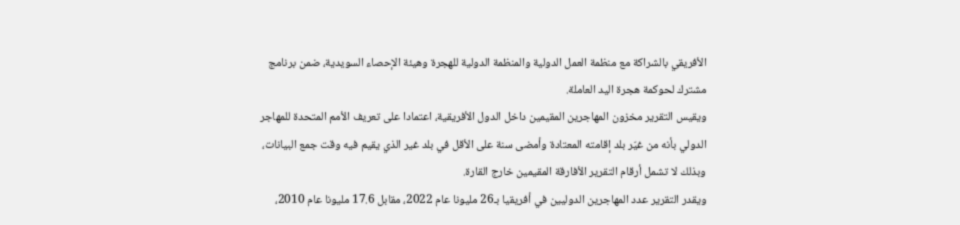الأفريقي بالشراكة مع منظمة العمل الدولية والمنظمة الدولية للهجرة وهيئة الإحصاء السويدية، ضمن برنامج مشترك لحوكمة هجرة اليد العاملة.
ويقيس التقرير مخزون المهاجرين المقيمين داخل الدول الأفريقية، اعتمادا على تعريف الأمم المتحدة للمهاجر الدولي بأنه من غيّر بلد إقامته المعتادة وأمضى سنة على الأقل في بلد غير الذي يقيم فيه وقت جمع البيانات، وبذلك لا تشمل أرقام التقرير الأفارقة المقيمين خارج القارة.
ويقدر التقرير عدد المهاجرين الدوليين في أفريقيا بـ26 مليونا عام 2022، مقابل 17.6 مليونا عام 2010،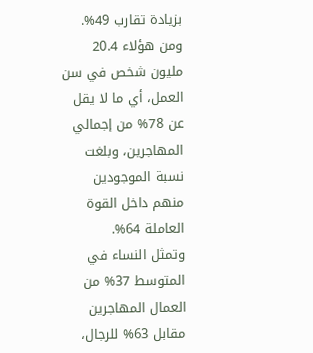بزيادة تقارب 49%. ومن هؤلاء 20.4 مليون شخص في سن العمل، أي ما لا يقل عن 78% من إجمالي المهاجرين، وبلغت نسبة الموجودين منهم داخل القوة العاملة 64%.
وتمثل النساء في المتوسط 37% من العمال المهاجرين مقابل 63% للرجال،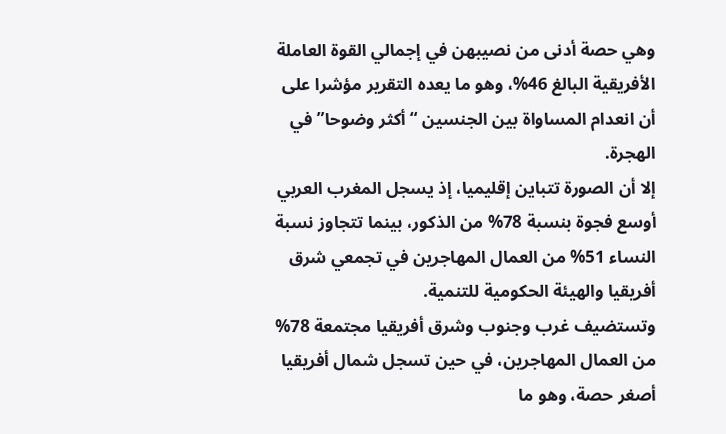وهي حصة أدنى من نصيبهن في إجمالي القوة العاملة الأفريقية البالغ 46%، وهو ما يعده التقرير مؤشرا على أن انعدام المساواة بين الجنسين “أكثر وضوحا” في الهجرة.
إلا أن الصورة تتباين إقليميا، إذ يسجل المغرب العربي أوسع فجوة بنسبة 78% من الذكور، بينما تتجاوز نسبة النساء 51% من العمال المهاجرين في تجمعي شرق أفريقيا والهيئة الحكومية للتنمية.
وتستضيف غرب وجنوب وشرق أفريقيا مجتمعة 78% من العمال المهاجرين، في حين تسجل شمال أفريقيا أصغر حصة، وهو ما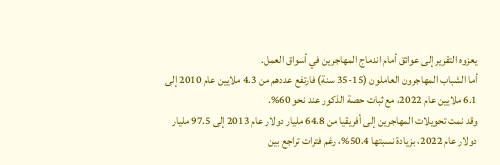يعزوه التقرير إلى عوائق أمام اندماج المهاجرين في أسواق العمل.
أما الشباب المهاجرون العاملون (15-35 سنة) فارتفع عددهم من 4.3 ملايين عام 2010 إلى 6.1 ملايين عام 2022، مع ثبات حصة الذكور عند نحو 60%.
وقد نمت تحويلات المهاجرين إلى أفريقيا من 64.8 مليار دولار عام 2013 إلى 97.5 مليار دولار عام 2022، بزيادة نسبتها 50.4%، رغم فترات تراجع بين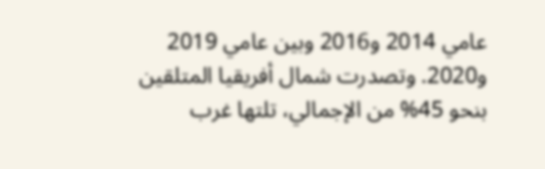عامي 2014 و2016 وبين عامي 2019 و2020. وتصدرت شمال أفريقيا المتلقين بنحو 45% من الإجمالي، تلتها غرب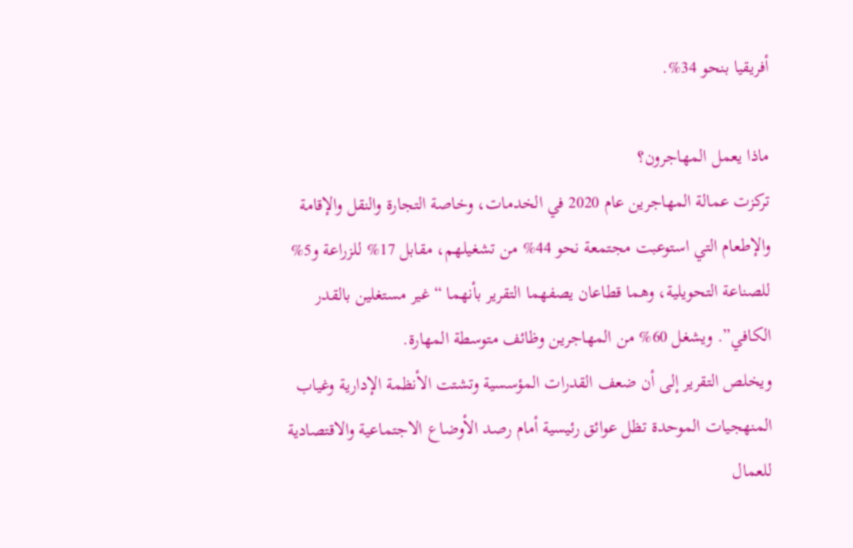أفريقيا بنحو 34%.

ماذا يعمل المهاجرون؟
تركزت عمالة المهاجرين عام 2020 في الخدمات، وخاصة التجارة والنقل والإقامة والإطعام التي استوعبت مجتمعة نحو 44% من تشغيلهم، مقابل 17% للزراعة و5% للصناعة التحويلية، وهما قطاعان يصفهما التقرير بأنهما “غير مستغلين بالقدر الكافي”. ويشغل 60% من المهاجرين وظائف متوسطة المهارة.
ويخلص التقرير إلى أن ضعف القدرات المؤسسية وتشتت الأنظمة الإدارية وغياب المنهجيات الموحدة تظل عوائق رئيسية أمام رصد الأوضاع الاجتماعية والاقتصادية للعمال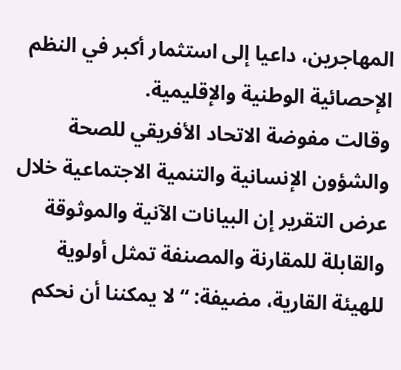المهاجرين، داعيا إلى استثمار أكبر في النظم الإحصائية الوطنية والإقليمية.
وقالت مفوضة الاتحاد الأفريقي للصحة والشؤون الإنسانية والتنمية الاجتماعية خلال عرض التقرير إن البيانات الآنية والموثوقة والقابلة للمقارنة والمصنفة تمثل أولوية للهيئة القارية، مضيفة: “لا يمكننا أن نحكم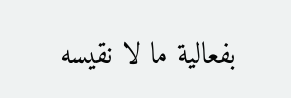بفعالية ما لا نقيسه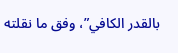بالقدر الكافي”، وفق ما نقلته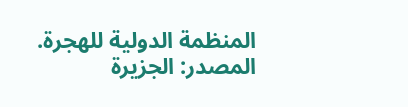المنظمة الدولية للهجرة.
المصدر: الجزيرة